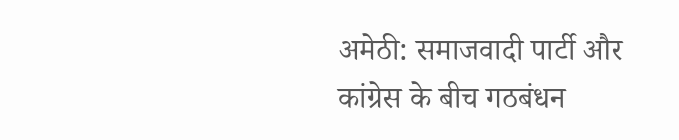अमेठी: समाजवादी पार्टी और कांग्रेस के बीच गठबंधन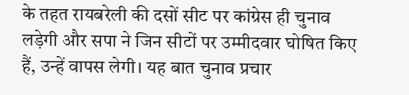के तहत रायबरेली की दसों सीट पर कांग्रेस ही चुनाव लड़ेगी और सपा ने जिन सीटों पर उम्मीदवार घोषित किए हैं, उन्हें वापस लेगी। यह बात चुनाव प्रचार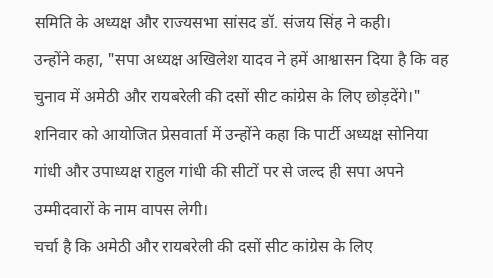समिति के अध्यक्ष और राज्यसभा सांसद डॉ. संजय सिंह ने कही।
उन्होंने कहा, "सपा अध्यक्ष अखिलेश यादव ने हमें आश्वासन दिया है कि वह चुनाव में अमेठी और रायबरेली की दसों सीट कांग्रेस के लिए छोड़देंगे।"
शनिवार को आयोजित प्रेसवार्ता में उन्होंने कहा कि पार्टी अध्यक्ष सोनिया गांधी और उपाध्यक्ष राहुल गांधी की सीटों पर से जल्द ही सपा अपने उम्मीदवारों के नाम वापस लेगी।
चर्चा है कि अमेठी और रायबरेली की दसों सीट कांग्रेस के लिए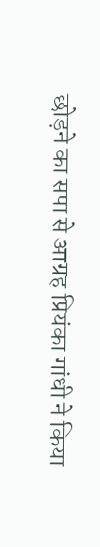छोड़ने का सपा से आग्रह प्रियंका गांधी ने किया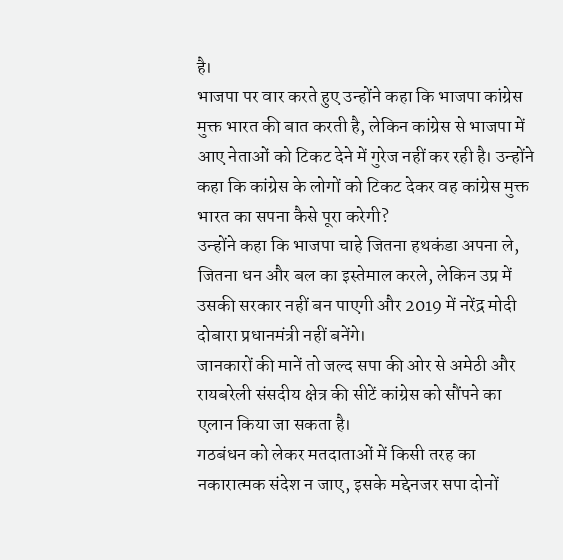है।
भाजपा पर वार करते हुए उन्होंने कहा कि भाजपा कांग्रेस मुक्त भारत की बात करती है, लेकिन कांग्रेस से भाजपा में आए नेताओं को टिकट देने में गुरेज नहीं कर रही है। उन्होंने कहा कि कांग्रेस के लोगों को टिकट देकर वह कांग्रेस मुक्त भारत का सपना कैसे पूरा करेगी?
उन्होंने कहा कि भाजपा चाहे जितना हथकंडा अपना ले, जितना धन और बल का इस्तेमाल करले, लेकिन उप्र में उसकी सरकार नहीं बन पाएगी और 2019 में नरेंद्र मोदी दोबारा प्रधानमंत्री नहीं बनेंगे।
जानकारों की मानें तो जल्द सपा की ओर से अमेठी और रायबरेली संसदीय क्षेत्र की सीटें कांग्रेस को सौंपने का एलान किया जा सकता है।
गठबंधन को लेकर मतदाताओं में किसी तरह का नकारात्मक संदेश न जाए, इसके मद्देनजर सपा दोनों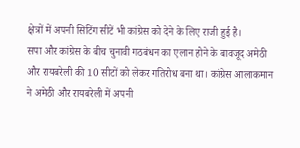क्षेत्रों में अपनी सिटिंग सीटें भी कांग्रेस को देने के लिए राजी हुई है।
सपा और कांग्रेस के बीच चुनावी गठबंधन का एलान होने के बावजूद अमेठी और रायबरेली की 10 सीटों को लेकर गतिरोध बना था। कांग्रेस आलाकमान ने अमेठी और रायबरेली में अपनी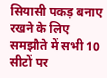सियासी पकड़ बनाए रखने के लिए समझौते में सभी 10 सीटों पर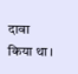दावा किया था।